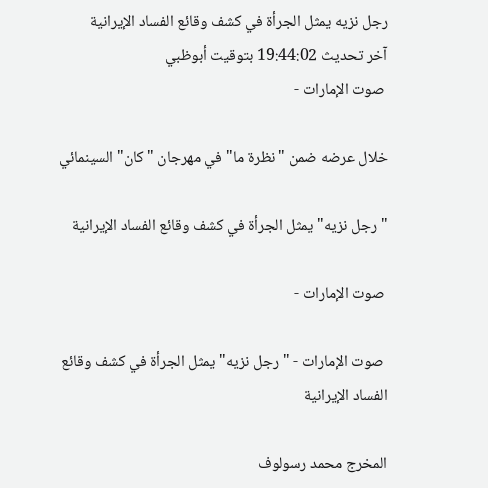رجل نزيه يمثل الجرأة في كشف وقائع الفساد الإيرانية
آخر تحديث 19:44:02 بتوقيت أبوظبي
 صوت الإمارات -

خلال عرضه ضمن "نظرة ما" في مهرجان "كان" السينمائي

"رجل نزيه" يمثل الجرأة في كشف وقائع الفساد الإيرانية

 صوت الإمارات -

 صوت الإمارات - "رجل نزيه" يمثل الجرأة في كشف وقائع الفساد الإيرانية

المخرج محمد رسولوف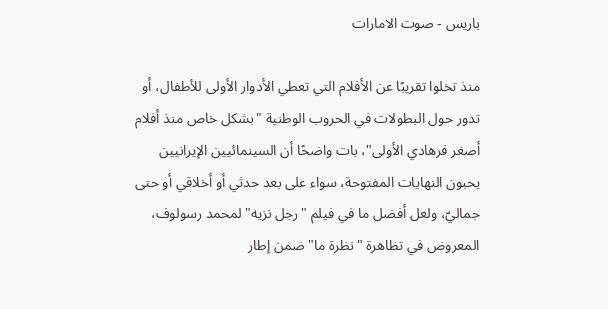باريس - صوت الامارات

منذ تخلوا تقريبًا عن الأفلام التي تعطي الأدوار الأولى للأطفال، أو تدور حول البطولات في الحروب الوطنية "بشكل خاص منذ أفلام أصغر فرهادي الأولى"، بات واضحًا أن السينمائيين الإيرانيين يحبون النهايات المفتوحة، سواء على بعد حدثي أو أخلاقي أو حتى جماليّ، ولعل أفضل ما في فيلم "رجل نزيه" لمحمد رسولوف، المعروض في تظاهرة "نظرة ما" ضمن إطار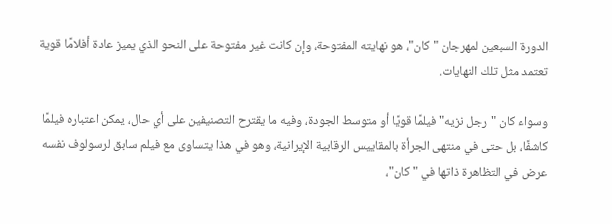الدورة السبعين لمهرجان "كان"، هو نهايته المفتوحة، وإن كانت غير مفتوحة على النحو الذي يميز عادة أفلامًا قوية تعتمد مثل تلك النهايات.

وسواء كان "رجل نزيه" فيلمًا قويًا أو متوسط الجودة، وفيه ما يقترح التصنيفين على أي حال، يمكن اعتباره فيلمًا كاشفًا، بل حتى في منتهى الجرأة بالمقاييس الرقابية الإيرانية، وهو في هذا يتساوى مع فيلم سابق لرسولوف نفسه عرض في التظاهرة ذاتها في "كان"،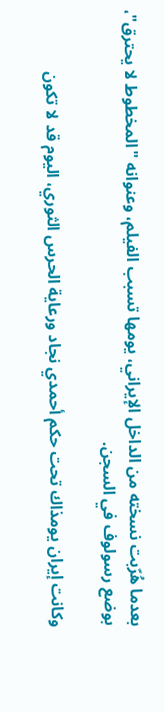بعدما هُرّبت نسخته من الداخل الإيراني، يومها تسبب الفيلم، وعنوانه "المخطوط لا يحترق"، بوضع رسولوف في السجن.

وكانت إيران يومذاك تحت حكم أحمدي نجاد ورعاية الحرس الثوري، اليوم قد لا تكون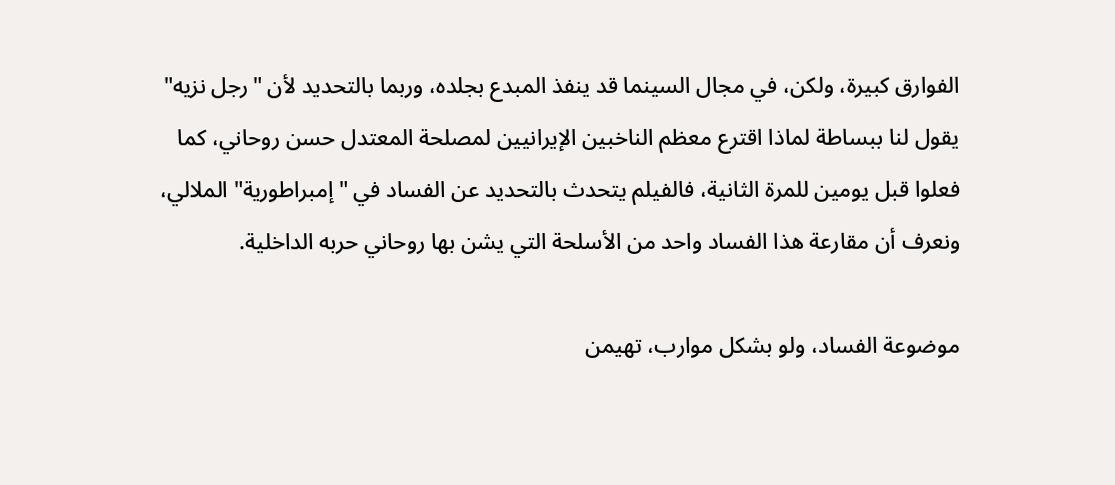الفوارق كبيرة، ولكن، في مجال السينما قد ينفذ المبدع بجلده، وربما بالتحديد لأن "رجل نزيه" يقول لنا ببساطة لماذا اقترع معظم الناخبين الإيرانيين لمصلحة المعتدل حسن روحاني، كما فعلوا قبل يومين للمرة الثانية، فالفيلم يتحدث بالتحديد عن الفساد في "إمبراطورية" الملالي، ونعرف أن مقارعة هذا الفساد واحد من الأسلحة التي يشن بها روحاني حربه الداخلية.

موضوعة الفساد، ولو بشكل موارب، تهيمن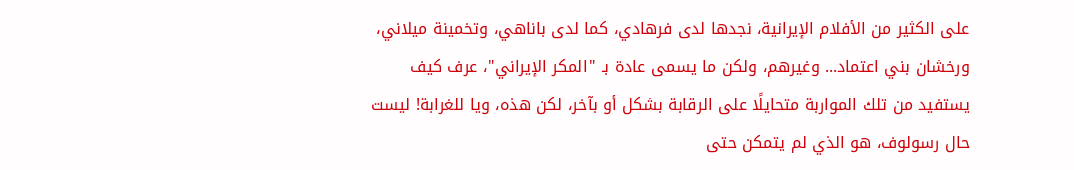على الكثير من الأفلام الإيرانية، نجدها لدى فرهادي، كما لدى باناهي، وتخمينة ميلاني، ورخشان بني اعتماد... وغيرهم، ولكن ما يسمى عادة بـ "المكر الإيراني"، عرف كيف يستفيد من تلك المواربة متحايلًا على الرقابة بشكل أو بآخر، لكن هذه، ويا للغرابة! ليست حال رسولوف، هو الذي لم يتمكن حتى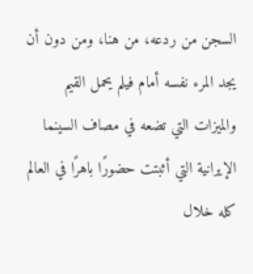السجن من ردعه، من هنا، ومن دون أن يجد المرء نفسه أمام فيلم يحمل القيم والميزات التي تضعه في مصاف السينما الإيرانية التي أثبتت حضورًا باهرًا في العالم كله خلال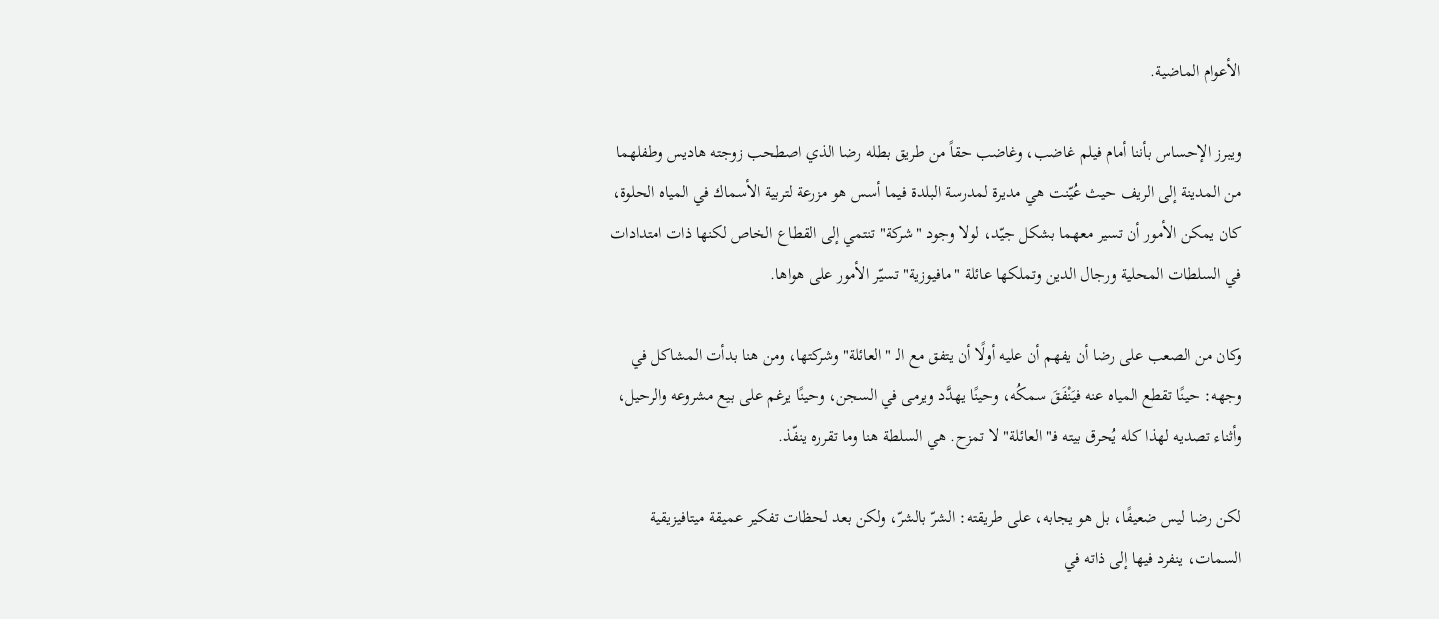الأعوام الماضية.

ويبرز الإحساس بأننا أمام فيلم غاضب، وغاضب حقاً من طريق بطله رضا الذي اصطحب زوجته هاديس وطفلهما من المدينة إلى الريف حيث عُيّنت هي مديرة لمدرسة البلدة فيما أسس هو مزرعة لتربية الأسماك في المياه الحلوة، كان يمكن الأمور أن تسير معهما بشكل جيّد، لولا وجود "شركة" تنتمي إلى القطاع الخاص لكنها ذات امتدادات في السلطات المحلية ورجال الدين وتملكها عائلة "مافيوزية" تسيّر الأمور على هواها.

وكان من الصعب على رضا أن يفهم أن عليه أولًا أن يتفق مع الـ "العائلة" وشركتها، ومن هنا بدأت المشاكل في وجهه: حينًا تقطع المياه عنه فيَنْفَقَ سمكُه، وحينًا يهدَّد ويرمى في السجن، وحينًا يرغم على بيع مشروعه والرحيل، وأثناء تصديه لهذا كله يُحرق بيته فـ"العائلة" لا تمزح. هي السلطة هنا وما تقرره ينفّذ.

لكن رضا ليس ضعيفًا، بل هو يجابه، على طريقته: الشرّ بالشرّ، ولكن بعد لحظات تفكير عميقة ميتافيزيقية السمات، ينفرد فيها إلى ذاته في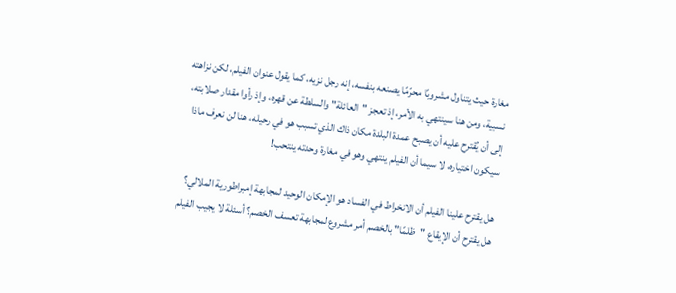مغارة حيث يتناول مشروبًا محرّمًا يصنعه بنفسه، إنه رجل نزيه، كما يقول عنوان الفيلم، لكن نزاهته نسبية، ومن هنا سينتهي به الأمر، إذ تعجز "العائلة" والسلطة عن قهره، وإذ رأوا مقدار صلابته، إلى أن يُقترح عليه أن يصبح عمدة البلدة مكان ذاك الذي تسبب هو في رحيله، هنا لن نعرف ماذا سيكون اختياره، لا سيما أن الفيلم ينتهي وهو في مغارة وحدته ينتحب!

هل يقترح علينا الفيلم أن الانخراط في الفساد هو الإمكان الوحيد لمجابهة إمبراطورية الملالي؟ هل يقترح أن الإيقاع "ظلمًا" بالخصم أمر مشروع لمجابهة تعسف الخصم؟ أسئلة لا يجيب الفيلم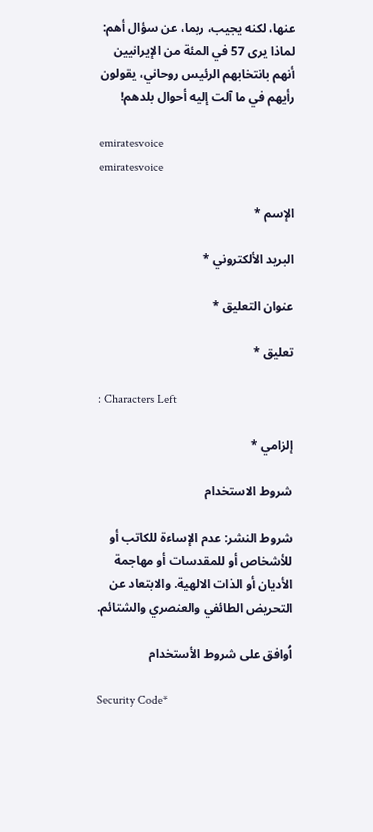عنها، لكنه يجيب، ربما، عن سؤال أهم: لماذا يرى 57 في المئة من الإيرانيين أنهم بانتخابهم الرئيس روحاني، يقولون رأيهم في ما آلت إليه أحوال بلدهم!

emiratesvoice
emiratesvoice

الإسم *

البريد الألكتروني *

عنوان التعليق *

تعليق *

: Characters Left

إلزامي *

شروط الاستخدام

شروط النشر: عدم الإساءة للكاتب أو للأشخاص أو للمقدسات أو مهاجمة الأديان أو الذات الالهية. والابتعاد عن التحريض الطائفي والعنصري والشتائم.

اُوافق على شروط الأستخدام

Security Code*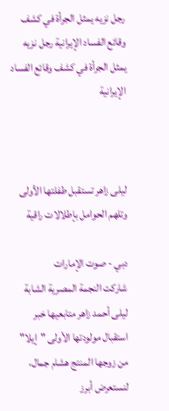رجل نزيه يمثل الجرأة في كشف وقائع الفساد الإيرانية رجل نزيه يمثل الجرأة في كشف وقائع الفساد الإيرانية



ليلى زاهر تستقبل طفلتها الأولى وتلهم الحوامل بإطلالات راقية

دبي - صوت الإمارات
شاركت النجمة المصرية الشابة ليلى أحمد زاهر متابعيها خبر استقبال مولودتها الأولى "إيلا" من زوجها المنتج هشام جمال، لنستعرض أبرز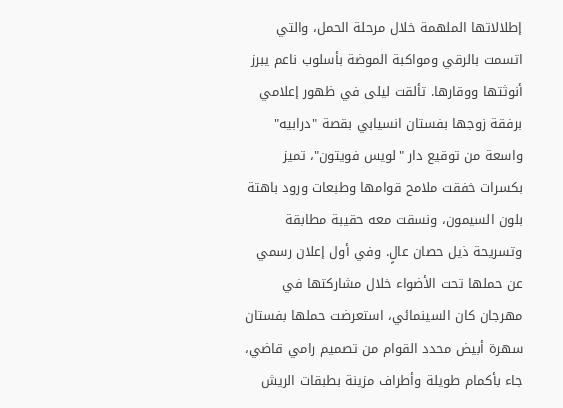إطلالاتها الملهمة خلال مرحلة الحمل، والتي اتسمت بالرقي ومواكبة الموضة بأسلوب ناعم يبرز أنوثتها ووقارها. تألقت ليلى في ظهور إعلامي برفقة زوجها بفستان انسيابي بقصة "درابيه" واسعة من توقيع دار "لويس فويتون"، تميز بكسرات خفقت ملامح قوامها وطبعات ورود باهتة بلون السيمون، ونسقت معه حقيبة مطابقة وتسريحة ذيل حصان عالٍ. وفي أول إعلان رسمي عن حملها تحت الأضواء خلال مشاركتها في مهرجان كان السينمائي، استعرضت حملها بفستان سهرة أبيض محدد القوام من تصميم رامي قاضي، جاء بأكمام طويلة وأطراف مزينة بطبقات الريش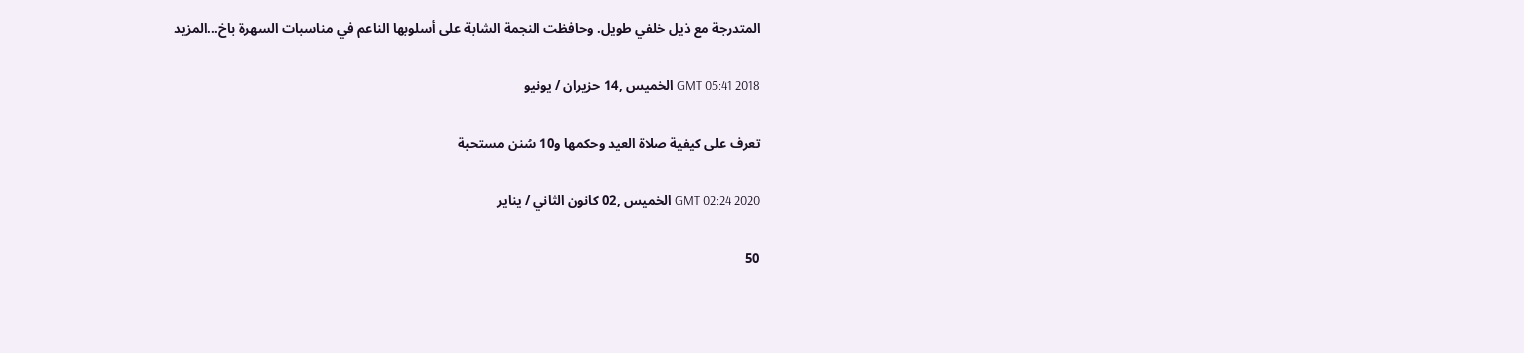المتدرجة مع ذيل خلفي طويل. وحافظت النجمة الشابة على أسلوبها الناعم في مناسبات السهرة باخ...المزيد

GMT 05:41 2018 الخميس ,14 حزيران / يونيو

تعرف على كيفية صلاة العيد وحكمها و10 سُنن مستحبة

GMT 02:24 2020 الخميس ,02 كانون الثاني / يناير

50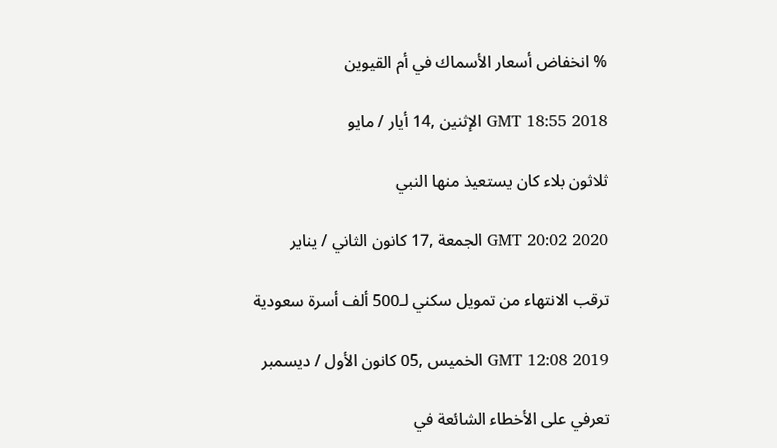% انخفاض أسعار الأسماك في أم القيوين

GMT 18:55 2018 الإثنين ,14 أيار / مايو

ثلاثون بلاء كان يستعيذ منها النبي

GMT 20:02 2020 الجمعة ,17 كانون الثاني / يناير

ترقب الانتهاء من تمويل سكني لـ500 ألف أسرة سعودية

GMT 12:08 2019 الخميس ,05 كانون الأول / ديسمبر

تعرفي على الأخطاء الشائعة في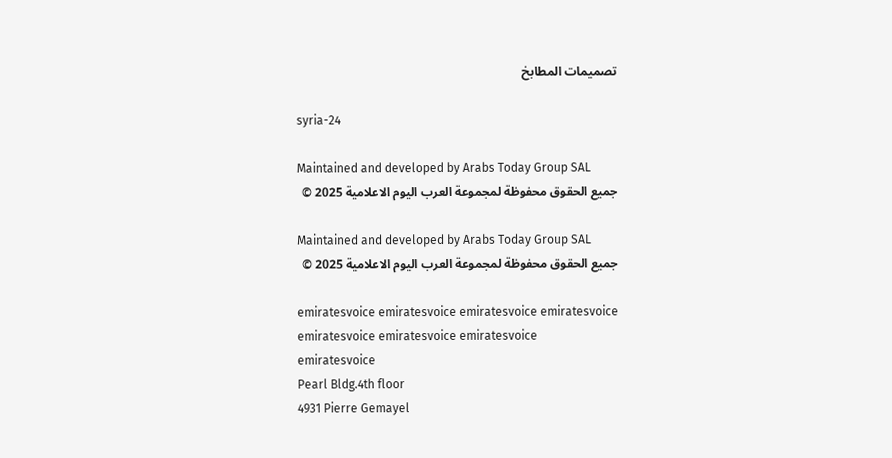تصميمات المطابخ

syria-24

Maintained and developed by Arabs Today Group SAL
جميع الحقوق محفوظة لمجموعة العرب اليوم الاعلامية 2025 ©

Maintained and developed by Arabs Today Group SAL
جميع الحقوق محفوظة لمجموعة العرب اليوم الاعلامية 2025 ©

emiratesvoice emiratesvoice emiratesvoice emiratesvoice
emiratesvoice emiratesvoice emiratesvoice
emiratesvoice
Pearl Bldg.4th floor
4931 Pierre Gemayel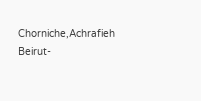Chorniche,Achrafieh
Beirut-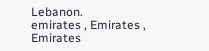Lebanon.
emirates , Emirates , Emirates